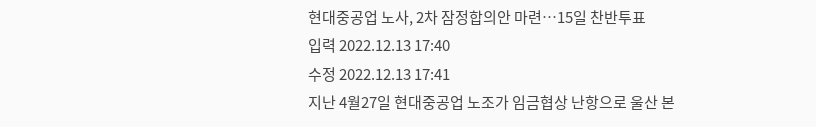현대중공업 노사, 2차 잠정합의안 마련…15일 찬반투표
입력 2022.12.13 17:40
수정 2022.12.13 17:41
지난 4월27일 현대중공업 노조가 임금협상 난항으로 울산 본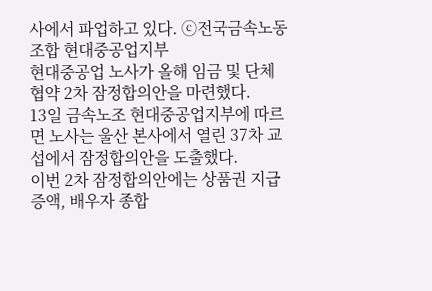사에서 파업하고 있다. ⓒ전국금속노동조합 현대중공업지부
현대중공업 노사가 올해 임금 및 단체협약 2차 잠정합의안을 마련했다.
13일 금속노조 현대중공업지부에 따르면 노사는 울산 본사에서 열린 37차 교섭에서 잠정합의안을 도출했다.
이번 2차 잠정합의안에는 상품권 지급 증액, 배우자 종합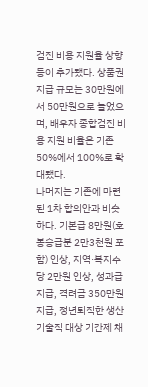검진 비용 지원율 상향 등이 추가됐다. 상품권 지급 규모는 30만원에서 50만원으로 늘었으며, 배우자 종합검진 비용 지원 비율은 기존 50%에서 100%로 확대됐다.
나머지는 기존에 마련된 1차 합의안과 비슷하다. 기본급 8만원(호봉승급분 2만3천원 포함) 인상, 지역·복지수당 2만원 인상, 성과급 지급, 격려금 350만원 지급, 정년퇴직한 생산기술직 대상 기간제 채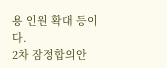용 인원 확대 등이다.
2차 잠정합의안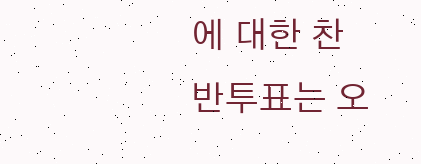에 대한 찬반투표는 오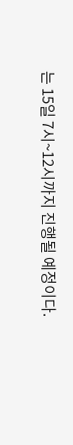는 15일 7시~12시까지 진행될 예정이다.